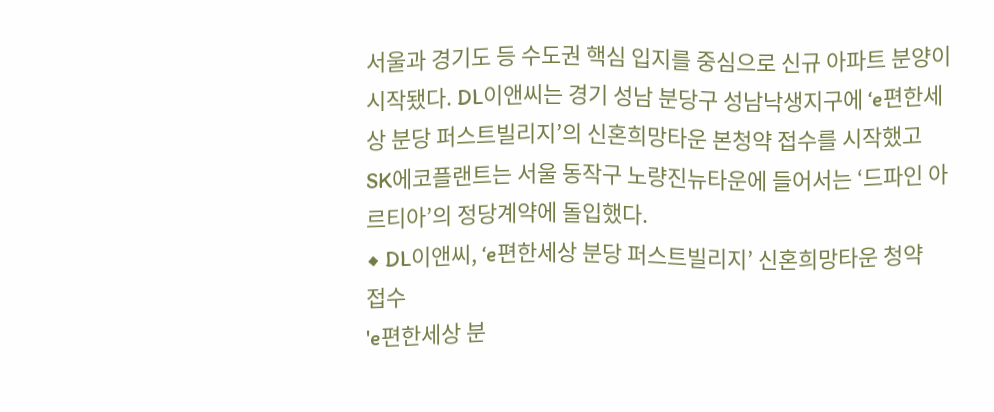서울과 경기도 등 수도권 핵심 입지를 중심으로 신규 아파트 분양이 시작됐다. DL이앤씨는 경기 성남 분당구 성남낙생지구에 ‘e편한세상 분당 퍼스트빌리지’의 신혼희망타운 본청약 접수를 시작했고 SK에코플랜트는 서울 동작구 노량진뉴타운에 들어서는 ‘드파인 아르티아’의 정당계약에 돌입했다.
◆ DL이앤씨, ‘e편한세상 분당 퍼스트빌리지’ 신혼희망타운 청약 접수
'e편한세상 분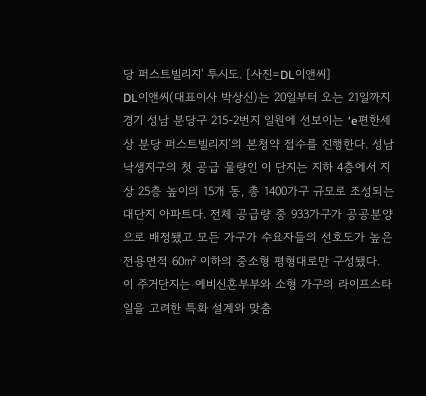당 퍼스트빌리지' 투시도. [사진=DL이앤씨]
DL이앤씨(대표이사 박상신)는 20일부터 오는 21일까지 경기 성남 분당구 215-2번지 일원에 선보이는 ‘e편한세상 분당 퍼스트빌리지’의 본청약 접수를 진행한다. 성남낙생지구의 첫 공급 물량인 이 단지는 지하 4층에서 지상 25층 높이의 15개 동, 총 1400가구 규모로 조성되는 대단지 아파트다. 전체 공급량 중 933가구가 공공분양으로 배정됐고 모든 가구가 수요자들의 선호도가 높은 전용면적 60㎡ 이하의 중소형 평형대로만 구성됐다.
이 주거단지는 예비신혼부부와 소형 가구의 라이프스타일을 고려한 특화 설계와 맞춤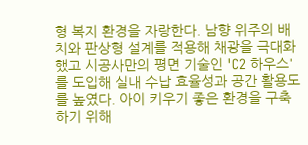형 복지 환경을 자랑한다. 남향 위주의 배치와 판상형 설계를 적용해 채광을 극대화했고 시공사만의 평면 기술인 'C2 하우스'를 도입해 실내 수납 효율성과 공간 활용도를 높였다. 아이 키우기 좋은 환경을 구축하기 위해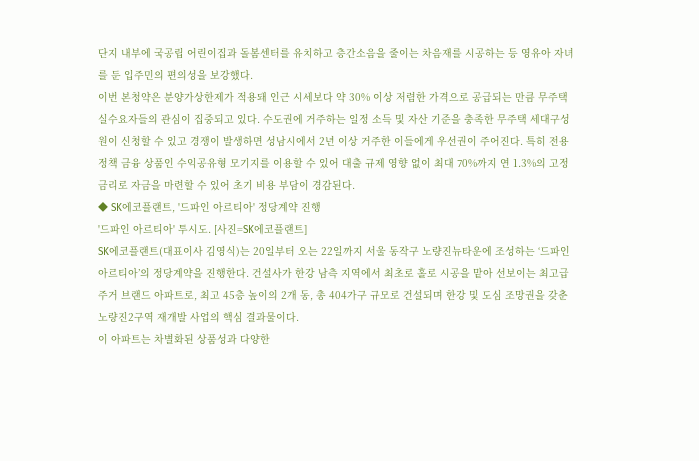단지 내부에 국공립 어린이집과 돌봄센터를 유치하고 층간소음을 줄이는 차음재를 시공하는 등 영유아 자녀를 둔 입주민의 편의성을 보강했다.
이번 본청약은 분양가상한제가 적용돼 인근 시세보다 약 30% 이상 저렴한 가격으로 공급되는 만큼 무주택 실수요자들의 관심이 집중되고 있다. 수도권에 거주하는 일정 소득 및 자산 기준을 충족한 무주택 세대구성원이 신청할 수 있고 경쟁이 발생하면 성남시에서 2년 이상 거주한 이들에게 우선권이 주어진다. 특히 전용 정책 금융 상품인 수익공유형 모기지를 이용할 수 있어 대출 규제 영향 없이 최대 70%까지 연 1.3%의 고정금리로 자금을 마련할 수 있어 초기 비용 부담이 경감된다.
◆ SK에코플랜트, '드파인 아르티아' 정당계약 진행
'드파인 아르티아' 투시도. [사진=SK에코플랜트]
SK에코플랜트(대표이사 김영식)는 20일부터 오는 22일까지 서울 동작구 노량진뉴타운에 조성하는 ‘드파인 아르티아’의 정당계약을 진행한다. 건설사가 한강 남측 지역에서 최초로 홀로 시공을 맡아 선보이는 최고급 주거 브랜드 아파트로, 최고 45층 높이의 2개 동, 총 404가구 규모로 건설되며 한강 및 도심 조망권을 갖춘 노량진2구역 재개발 사업의 핵심 결과물이다.
이 아파트는 차별화된 상품성과 다양한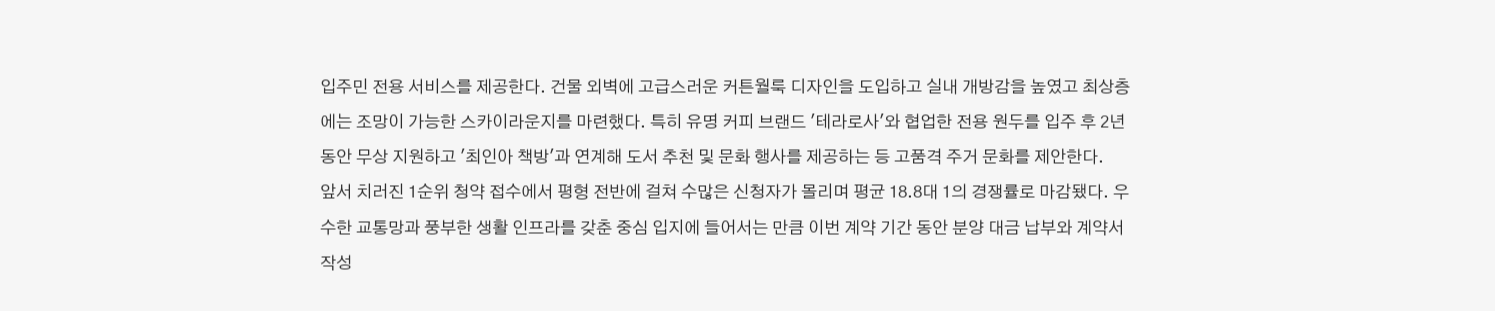입주민 전용 서비스를 제공한다. 건물 외벽에 고급스러운 커튼월룩 디자인을 도입하고 실내 개방감을 높였고 최상층에는 조망이 가능한 스카이라운지를 마련했다. 특히 유명 커피 브랜드 '테라로사'와 협업한 전용 원두를 입주 후 2년 동안 무상 지원하고 '최인아 책방'과 연계해 도서 추천 및 문화 행사를 제공하는 등 고품격 주거 문화를 제안한다.
앞서 치러진 1순위 청약 접수에서 평형 전반에 걸쳐 수많은 신청자가 몰리며 평균 18.8대 1의 경쟁률로 마감됐다. 우수한 교통망과 풍부한 생활 인프라를 갖춘 중심 입지에 들어서는 만큼 이번 계약 기간 동안 분양 대금 납부와 계약서 작성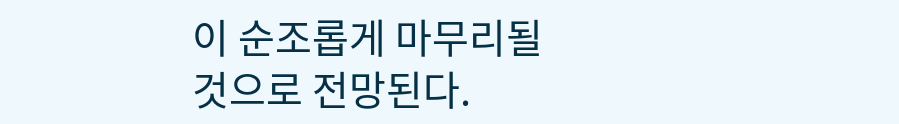이 순조롭게 마무리될 것으로 전망된다.